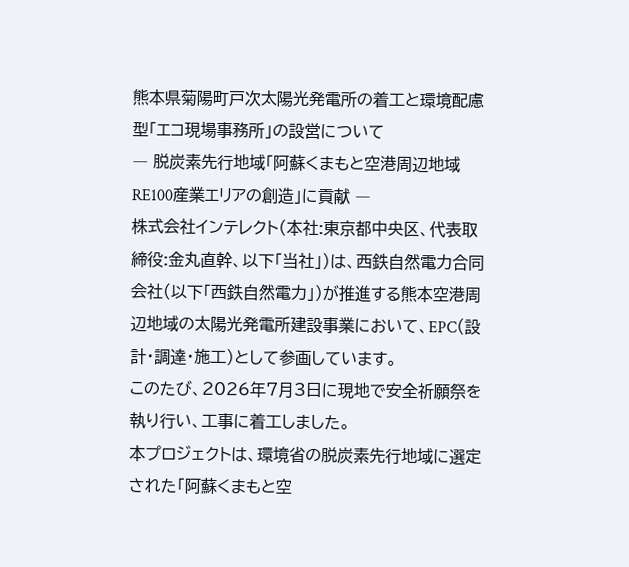熊本県菊陽町戸次太陽光発電所の着工と環境配慮型「エコ現場事務所」の設営について
― 脱炭素先行地域「阿蘇くまもと空港周辺地域RE100産業エリアの創造」に貢献 ―
株式会社インテレクト(本社:東京都中央区、代表取締役:金丸直幹、以下「当社」)は、西鉄自然電力合同会社(以下「西鉄自然電力」)が推進する熊本空港周辺地域の太陽光発電所建設事業において、EPC(設計・調達・施工)として参画しています。
このたび、2026年7月3日に現地で安全祈願祭を執り行い、工事に着工しました。
本プロジェクトは、環境省の脱炭素先行地域に選定された「阿蘇くまもと空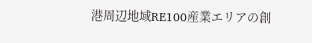港周辺地域RE100産業エリアの創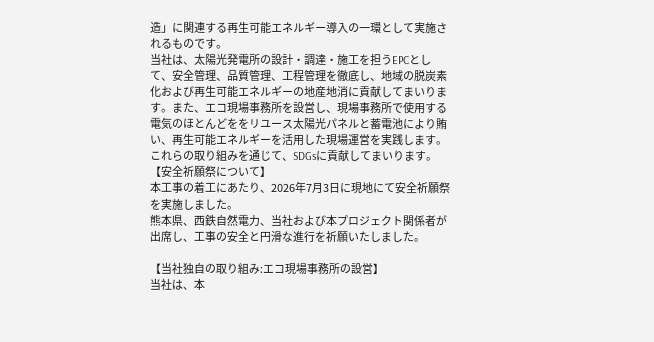造」に関連する再生可能エネルギー導入の一環として実施されるものです。
当社は、太陽光発電所の設計・調達・施工を担うEPCとして、安全管理、品質管理、工程管理を徹底し、地域の脱炭素化および再生可能エネルギーの地産地消に貢献してまいります。また、エコ現場事務所を設営し、現場事務所で使用する電気のほとんどををリユース太陽光パネルと蓄電池により賄い、再生可能エネルギーを活用した現場運営を実践します。これらの取り組みを通じて、SDGsに貢献してまいります。
【安全祈願祭について】
本工事の着工にあたり、2026年7月3日に現地にて安全祈願祭を実施しました。
熊本県、西鉄自然電力、当社および本プロジェクト関係者が出席し、工事の安全と円滑な進行を祈願いたしました。

【当社独自の取り組み:エコ現場事務所の設営】
当社は、本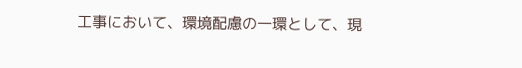工事において、環境配慮の一環として、現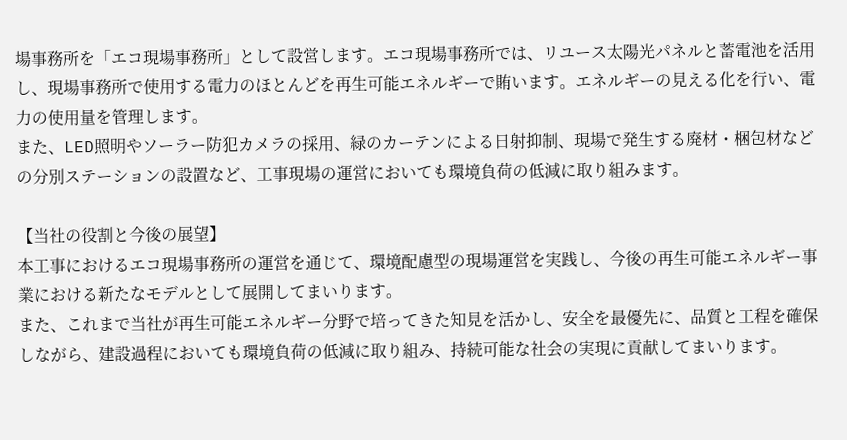場事務所を「エコ現場事務所」として設営します。エコ現場事務所では、リユース太陽光パネルと蓄電池を活用し、現場事務所で使用する電力のほとんどを再生可能エネルギーで賄います。エネルギーの見える化を行い、電力の使用量を管理します。
また、LED照明やソーラー防犯カメラの採用、緑のカーテンによる日射抑制、現場で発生する廃材・梱包材などの分別ステーションの設置など、工事現場の運営においても環境負荷の低減に取り組みます。

【当社の役割と今後の展望】
本工事におけるエコ現場事務所の運営を通じて、環境配慮型の現場運営を実践し、今後の再生可能エネルギー事業における新たなモデルとして展開してまいります。
また、これまで当社が再生可能エネルギー分野で培ってきた知見を活かし、安全を最優先に、品質と工程を確保しながら、建設過程においても環境負荷の低減に取り組み、持続可能な社会の実現に貢献してまいります。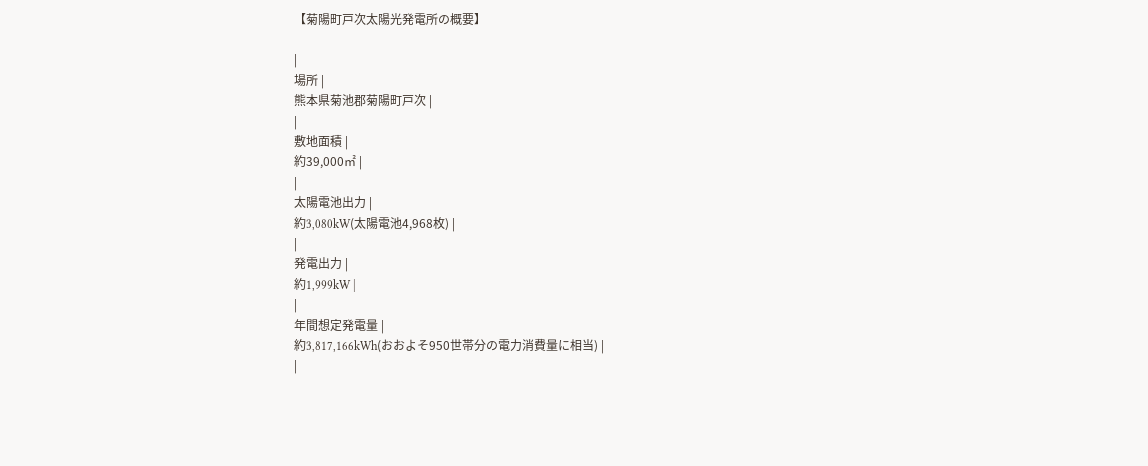【菊陽町戸次太陽光発電所の概要】

|
場所 |
熊本県菊池郡菊陽町戸次 |
|
敷地面積 |
約39,000㎡ |
|
太陽電池出力 |
約3,080kW(太陽電池4,968枚) |
|
発電出力 |
約1,999kW |
|
年間想定発電量 |
約3,817,166kWh(おおよそ950世帯分の電力消費量に相当) |
|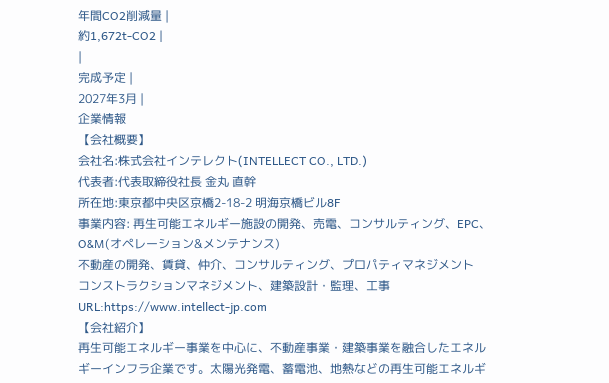年間CO2削減量 |
約1,672t-CO2 |
|
完成予定 |
2027年3月 |
企業情報
【会社概要】
会社名:株式会社インテレクト(INTELLECT CO., LTD.)
代表者:代表取締役社長 金丸 直幹
所在地:東京都中央区京橋2-18-2 明海京橋ビル8F
事業内容: 再生可能エネルギー施設の開発、売電、コンサルティング、EPC、
O&M(オペレーション&メンテナンス)
不動産の開発、賃貸、仲介、コンサルティング、プロパティマネジメント
コンストラクションマネジメント、建築設計・監理、工事
URL:https://www.intellect-jp.com
【会社紹介】
再生可能エネルギー事業を中心に、不動産事業・建築事業を融合したエネルギーインフラ企業です。太陽光発電、蓄電池、地熱などの再生可能エネルギ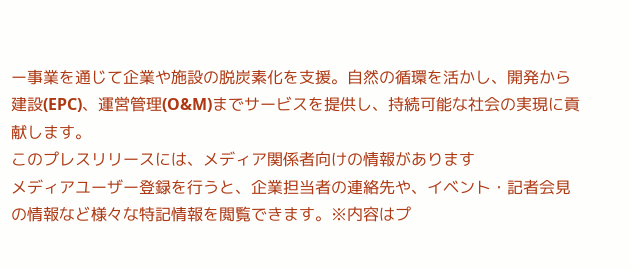ー事業を通じて企業や施設の脱炭素化を支援。自然の循環を活かし、開発から建設(EPC)、運営管理(O&M)までサービスを提供し、持続可能な社会の実現に貢献します。
このプレスリリースには、メディア関係者向けの情報があります
メディアユーザー登録を行うと、企業担当者の連絡先や、イベント・記者会見の情報など様々な特記情報を閲覧できます。※内容はプ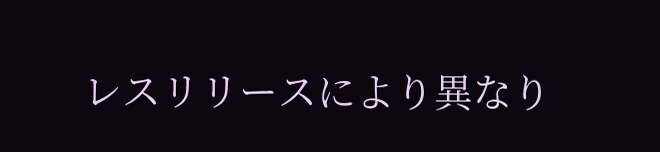レスリリースにより異なり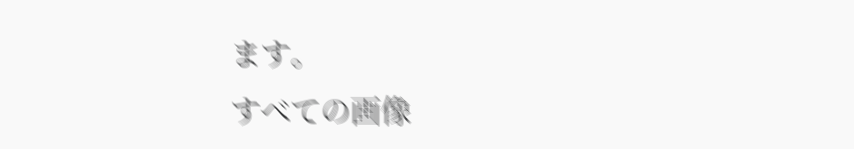ます。
すべての画像